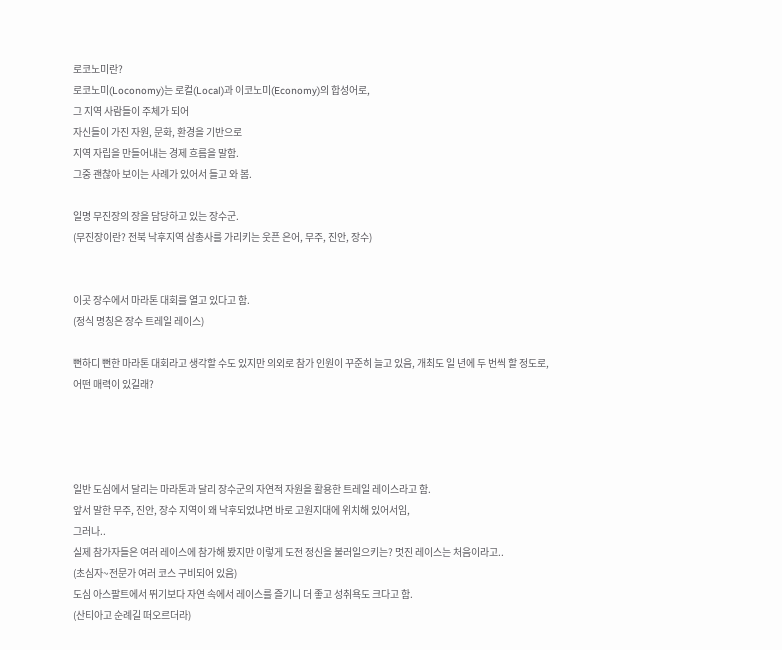로코노미란?
로코노미(Loconomy)는 로컬(Local)과 이코노미(Economy)의 합성어로,
그 지역 사람들이 주체가 되어
자신들이 가진 자원, 문화, 환경을 기반으로
지역 자립을 만들어내는 경제 흐름을 말함.
그중 괜찮아 보이는 사례가 있어서 들고 와 봄.

일명 무진장의 장을 담당하고 있는 장수군.
(무진장이란? 전북 낙후지역 삼총사를 가리키는 웃픈 은어, 무주, 진안, 장수)


이곳 장수에서 마라톤 대회를 열고 있다고 함.
(정식 명칭은 장수 트레일 레이스)

뻔하디 뻔한 마라톤 대회라고 생각할 수도 있지만 의외로 참가 인원이 꾸준히 늘고 있음, 개최도 일 년에 두 번씩 할 정도로,
어떤 매력이 있길래?




일반 도심에서 달리는 마라톤과 달리 장수군의 자연적 자원을 활용한 트레일 레이스라고 함.
앞서 말한 무주, 진안, 장수 지역이 왜 낙후되었냐면 바로 고원지대에 위치해 있어서임,
그러나..
실제 참가자들은 여러 레이스에 참가해 봤지만 이렇게 도전 정신을 불러일으키는? 멋진 레이스는 처음이라고..
(초심자~전문가 여러 코스 구비되어 있음)
도심 아스팔트에서 뛰기보다 자연 속에서 레이스를 즐기니 더 좋고 성취욕도 크다고 함.
(산티아고 순례길 떠오르더라)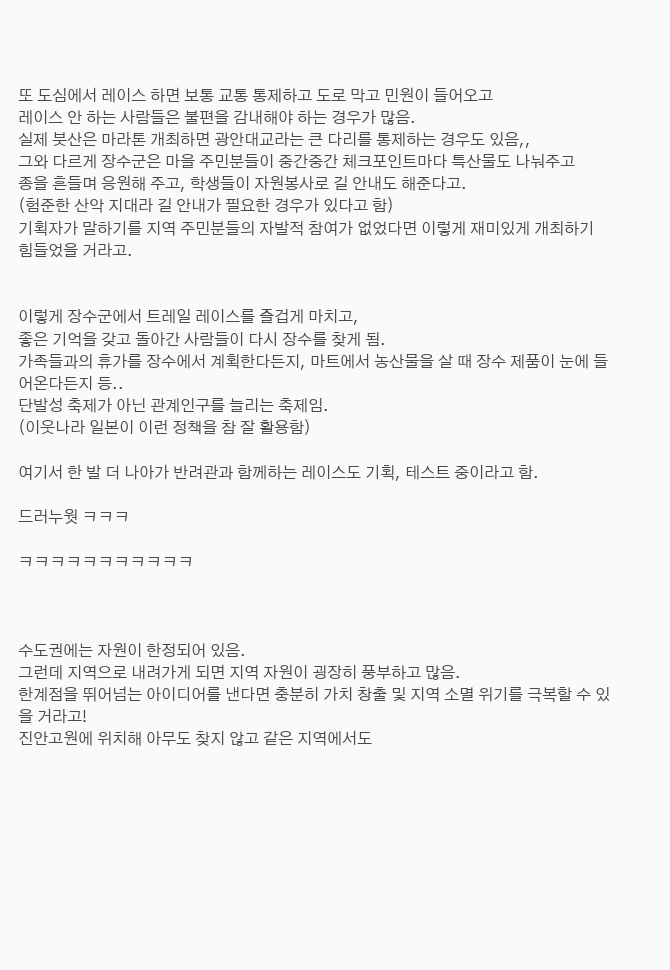또 도심에서 레이스 하면 보통 교통 통제하고 도로 막고 민원이 들어오고
레이스 안 하는 사람들은 불편을 감내해야 하는 경우가 많음.
실제 붓산은 마라톤 개최하면 광안대교라는 큰 다리를 통제하는 경우도 있음,,
그와 다르게 장수군은 마을 주민분들이 중간중간 체크포인트마다 특산물도 나눠주고
종을 흔들며 응원해 주고, 학생들이 자원봉사로 길 안내도 해준다고.
(험준한 산악 지대라 길 안내가 필요한 경우가 있다고 함)
기획자가 말하기를 지역 주민분들의 자발적 참여가 없었다면 이렇게 재미있게 개최하기 힘들었을 거라고.


이렇게 장수군에서 트레일 레이스를 즐겁게 마치고,
좋은 기억을 갖고 돌아간 사람들이 다시 장수를 찾게 됨.
가족들과의 휴가를 장수에서 계획한다든지, 마트에서 농산물을 살 때 장수 제품이 눈에 들어온다든지 등..
단발성 축제가 아닌 관계인구를 늘리는 축제임.
(이웃나라 일본이 이런 정책을 참 잘 활용함)

여기서 한 발 더 나아가 반려관과 함께하는 레이스도 기획, 테스트 중이라고 함.

드러누웟 ㅋㅋㅋ

ㅋㅋㅋㅋㅋㅋㅋㅋㅋㅋㅋ



수도권에는 자원이 한정되어 있음.
그런데 지역으로 내려가게 되면 지역 자원이 굉장히 풍부하고 많음.
한계점을 뛰어넘는 아이디어를 낸다면 충분히 가치 창출 및 지역 소멸 위기를 극복할 수 있을 거라고!
진안고원에 위치해 아무도 찾지 않고 같은 지역에서도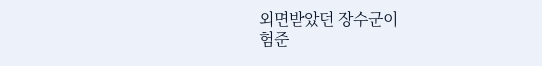외면받았던 장수군이
험준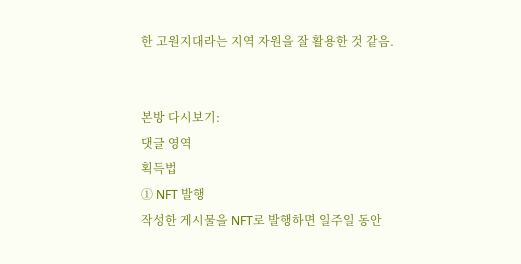한 고원지대라는 지역 자원을 잘 활용한 것 같음.


본방 다시보기:
댓글 영역
획득법
① NFT 발행
작성한 게시물을 NFT로 발행하면 일주일 동안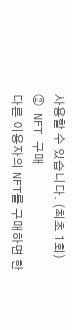사용할 수 있습니다. (최초 1회)
② NFT 구매
다른 이용자의 NFT를 구매하면 한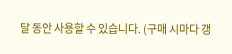달 동안 사용할 수 있습니다. (구매 시마다 갱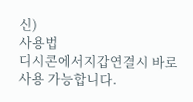신)
사용법
디시콘에서지갑연결시 바로 사용 가능합니다.